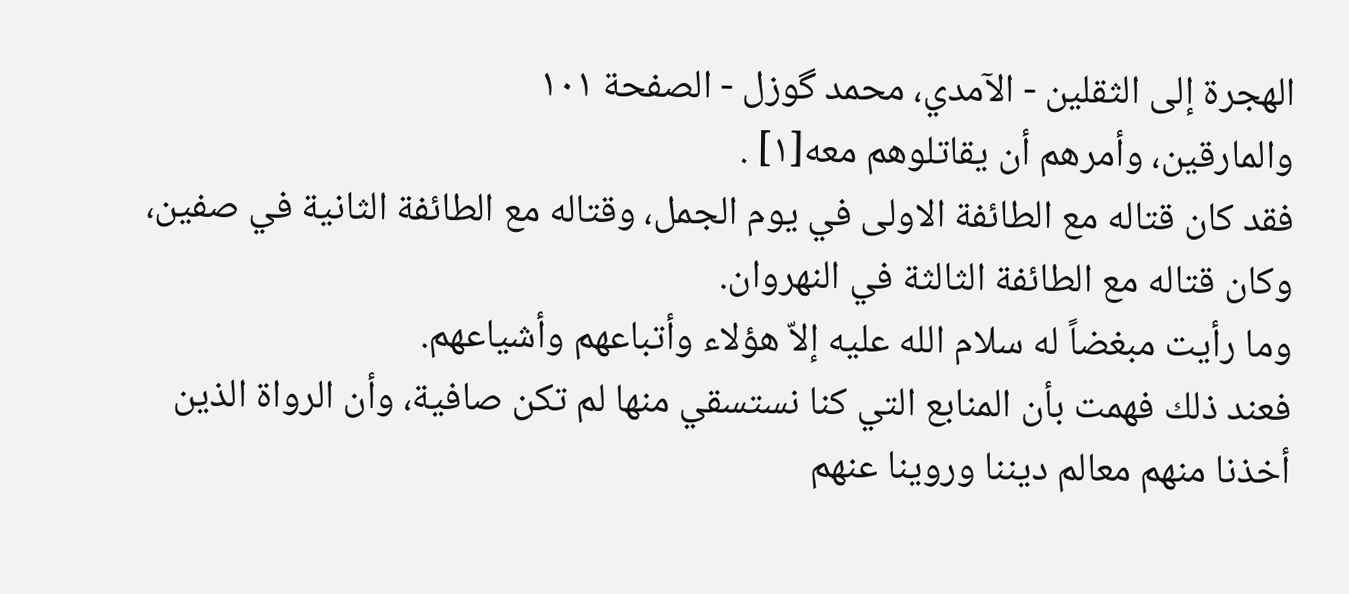الهجرة إلى الثقلين - الآمدي، محمد گوزل - الصفحة ١٠١
والمارقين، وأمرهم أن يقاتلوهم معه[١] .
فقد كان قتاله مع الطائفة الاولى في يوم الجمل، وقتاله مع الطائفة الثانية في صفين، وكان قتاله مع الطائفة الثالثة في النهروان.
وما رأيت مبغضاً له سلام الله عليه إلاّ هؤلاء وأتباعهم وأشياعهم.
فعند ذلك فهمت بأن المنابع التي كنا نستسقي منها لم تكن صافية، وأن الرواة الذين أخذنا منهم معالم ديننا وروينا عنهم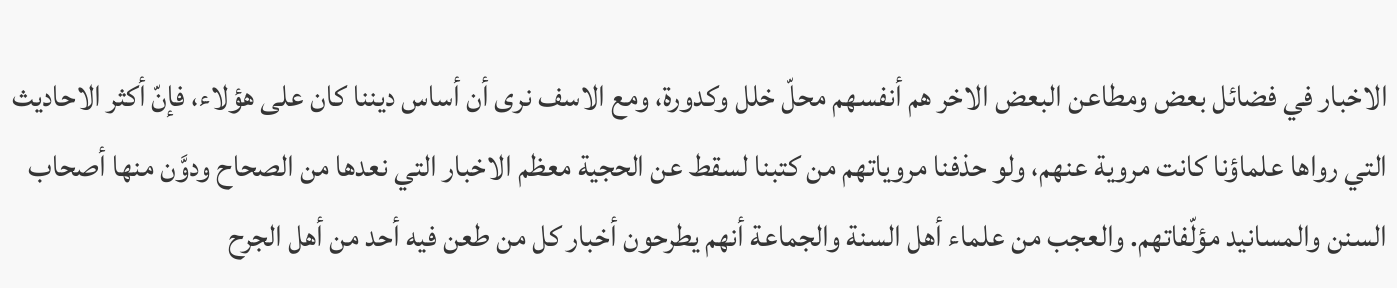الاخبار في فضائل بعض ومطاعن البعض الاخر هم أنفسهم محلّ خلل وكدورة، ومع الاسف نرى أن أساس ديننا كان على هؤلاء، فإنّ أكثر الاحاديث التي رواها علماؤنا كانت مروية عنهم، ولو حذفنا مروياتهم من كتبنا لسقط عن الحجية معظم الاخبار التي نعدها من الصحاح ودوَّن منها أصحاب السنن والمسانيد مؤلّفاتهم. والعجب من علماء أهل السنة والجماعة أنهم يطرحون أخبار كل من طعن فيه أحد من أهل الجرح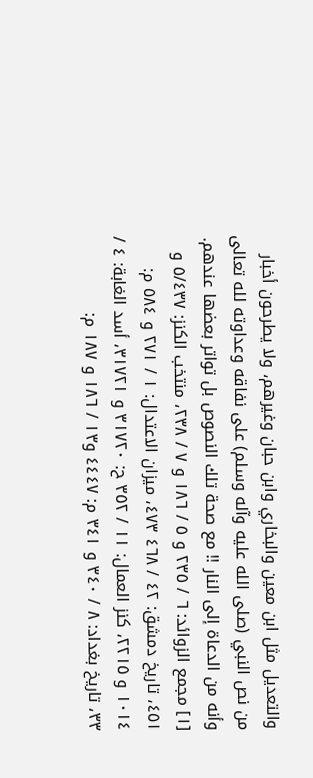والتعديل مثل ابن معين والبخاري وابن حبان وغيرهم، ولا يطرحون أخبار من نص النبي (صلى الله عليه وآله وسلم) على نفاقه وعداوته لله تعالى وأنه من الدعاة إلى النار !! مع صحة تلك النصوص بل تواتر بعضها عندهم.
[١] مجمع الزوائد: ٦ / ٢٣٥ و ٥ / ١٨٦ و ٧ / ٢٣٨، منتخب الكنز: ٥/٤٣٧ و ٤٥١، تاريخ دمشق: ٤٢ / ٤٦٨ ٤٧٣، ميزان الاعتدال: ١ / ٢٧١ و ٥٨٤ م: ١٠١٤ و ٢٢١٥، كنز العمال: ١١ / ٣٥٢ ح: ٣١٧٢٠ و ٣١٧٢١، أسد الغابة: ٤ / ٣٣، تاريخ بغداد: ٨ / ٣٤٠ و ٣٤١ م: ٤٤٤٧ و١٣ / ١٨٦ و ١٨٧ م: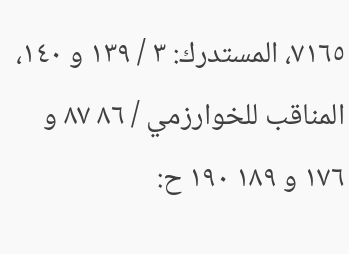٧١٦٥، المستدرك: ٣ / ١٣٩ و ١٤٠، المناقب للخوارزمي / ٨٦ ٨٧ و ١٧٦ و ١٨٩ ١٩٠ ح: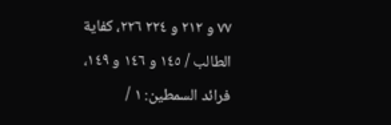٧٧ و ٢١٢ و ٢٢٤ ٢٢٦، كفاية الطالب / ١٤٥ و ١٤٦ و ١٤٩، فرائد السمطين: ١ /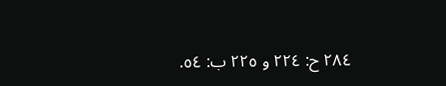٢٨٤ ح: ٢٢٤ و ٢٢٥ ب: ٥٤.